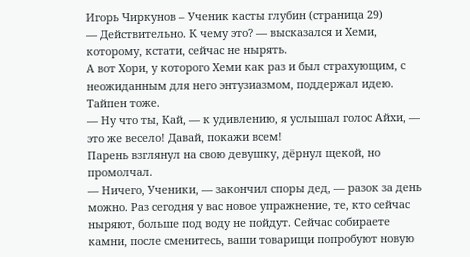Игорь Чиркунов – Ученик касты глубин (страница 29)
— Действительно. К чему это? — высказался и Хеми, которому, кстати, сейчас не нырять.
А вот Хори, у которого Хеми как раз и был страхующим, с неожиданным для него энтузиазмом, поддержал идею. Тайпен тоже.
— Ну что ты, Кай, — к удивлению, я услышал голос Айхи, — это же весело! Давай, покажи всем!
Парень взглянул на свою девушку, дёрнул щекой, но промолчал.
— Ничего, Ученики, — закончил споры дед, — разок за день можно. Раз сегодня у вас новое упражнение, те, кто сейчас ныряют, больше под воду не пойдут. Сейчас собираете камни, после сменитесь, ваши товарищи попробуют новую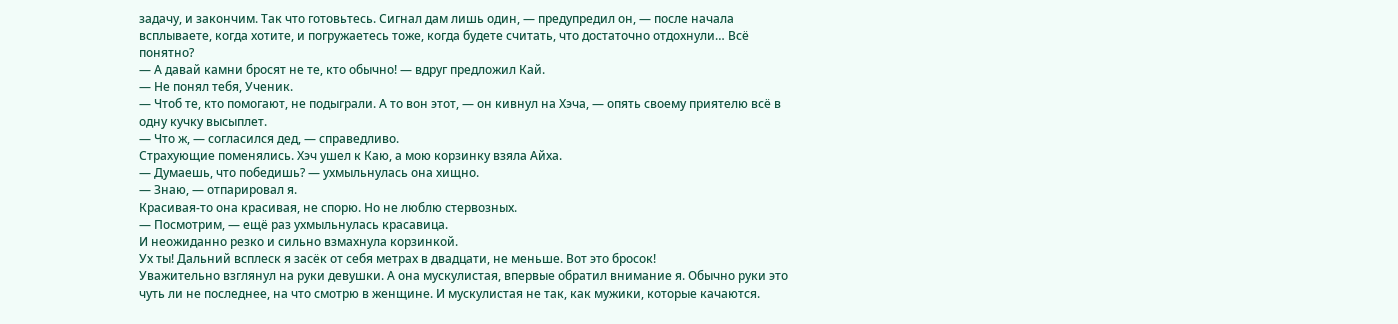задачу, и закончим. Так что готовьтесь. Сигнал дам лишь один, — предупредил он, — после начала всплываете, когда хотите, и погружаетесь тоже, когда будете считать, что достаточно отдохнули… Всё понятно?
— А давай камни бросят не те, кто обычно! — вдруг предложил Кай.
— Не понял тебя, Ученик.
— Чтоб те, кто помогают, не подыграли. А то вон этот, — он кивнул на Хэча, — опять своему приятелю всё в одну кучку высыплет.
— Что ж, — согласился дед, — справедливо.
Страхующие поменялись. Хэч ушел к Каю, а мою корзинку взяла Айха.
— Думаешь, что победишь? — ухмыльнулась она хищно.
— Знаю, — отпарировал я.
Красивая-то она красивая, не спорю. Но не люблю стервозных.
— Посмотрим, — ещё раз ухмыльнулась красавица.
И неожиданно резко и сильно взмахнула корзинкой.
Ух ты! Дальний всплеск я засёк от себя метрах в двадцати, не меньше. Вот это бросок!
Уважительно взглянул на руки девушки. А она мускулистая, впервые обратил внимание я. Обычно руки это чуть ли не последнее, на что смотрю в женщине. И мускулистая не так, как мужики, которые качаются.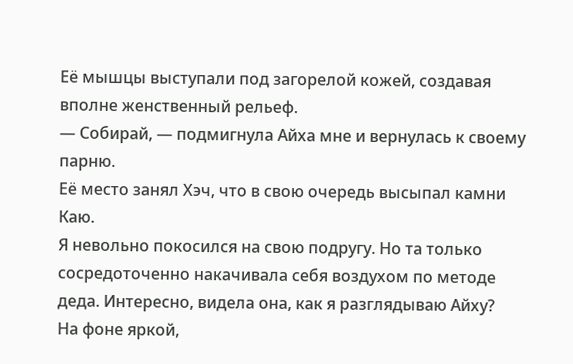Её мышцы выступали под загорелой кожей, создавая вполне женственный рельеф.
— Собирай, — подмигнула Айха мне и вернулась к своему парню.
Её место занял Хэч, что в свою очередь высыпал камни Каю.
Я невольно покосился на свою подругу. Но та только сосредоточенно накачивала себя воздухом по методе деда. Интересно, видела она, как я разглядываю Айху?
На фоне яркой,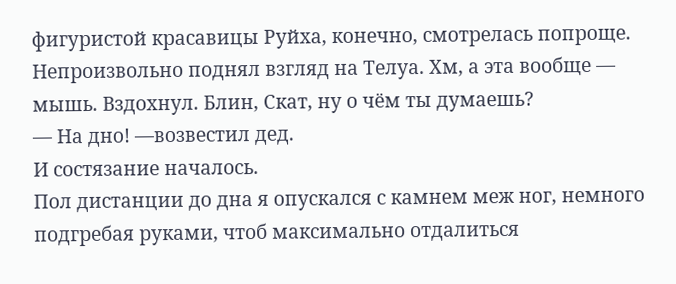фигуристой красавицы Руйха, конечно, смотрелась попроще. Непроизвольно поднял взгляд на Телуа. Хм, а эта вообще — мышь. Вздохнул. Блин, Скат, ну о чём ты думаешь?
— На дно! —возвестил дед.
И состязание началось.
Пол дистанции до дна я опускался с камнем меж ног, немного подгребая руками, чтоб максимально отдалиться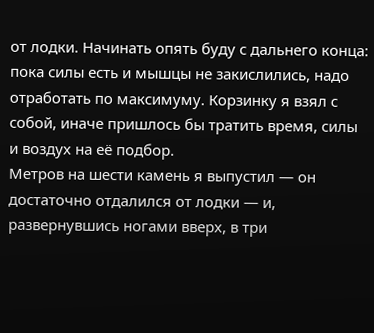от лодки. Начинать опять буду с дальнего конца: пока силы есть и мышцы не закислились, надо отработать по максимуму. Корзинку я взял с собой, иначе пришлось бы тратить время, силы и воздух на её подбор.
Метров на шести камень я выпустил — он достаточно отдалился от лодки — и, развернувшись ногами вверх, в три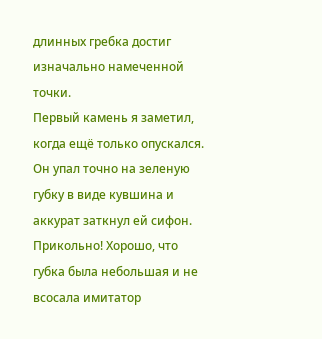длинных гребка достиг изначально намеченной точки.
Первый камень я заметил, когда ещё только опускался. Он упал точно на зеленую губку в виде кувшина и аккурат заткнул ей сифон. Прикольно! Хорошо, что губка была небольшая и не всосала имитатор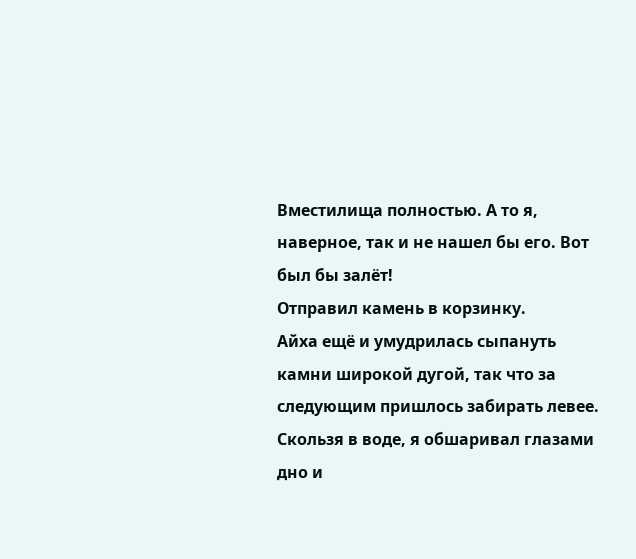Вместилища полностью. А то я, наверное, так и не нашел бы его. Вот был бы залёт!
Отправил камень в корзинку.
Айха ещё и умудрилась сыпануть камни широкой дугой, так что за следующим пришлось забирать левее. Скользя в воде, я обшаривал глазами дно и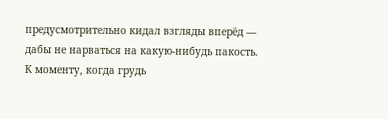предусмотрительно кидал взгляды вперёд — дабы не нарваться на какую-нибудь пакость.
К моменту, когда грудь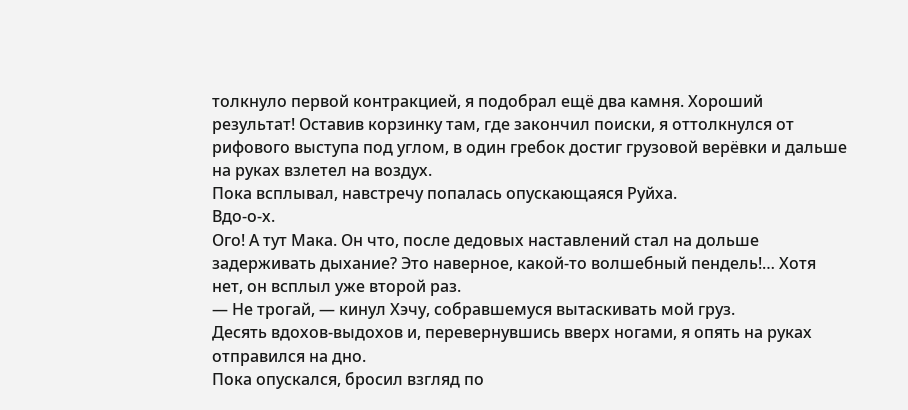толкнуло первой контракцией, я подобрал ещё два камня. Хороший результат! Оставив корзинку там, где закончил поиски, я оттолкнулся от рифового выступа под углом, в один гребок достиг грузовой верёвки и дальше на руках взлетел на воздух.
Пока всплывал, навстречу попалась опускающаяся Руйха.
Вдо-о-х.
Ого! А тут Мака. Он что, после дедовых наставлений стал на дольше задерживать дыхание? Это наверное, какой-то волшебный пендель!… Хотя нет, он всплыл уже второй раз.
— Не трогай, — кинул Хэчу, собравшемуся вытаскивать мой груз.
Десять вдохов-выдохов и, перевернувшись вверх ногами, я опять на руках отправился на дно.
Пока опускался, бросил взгляд по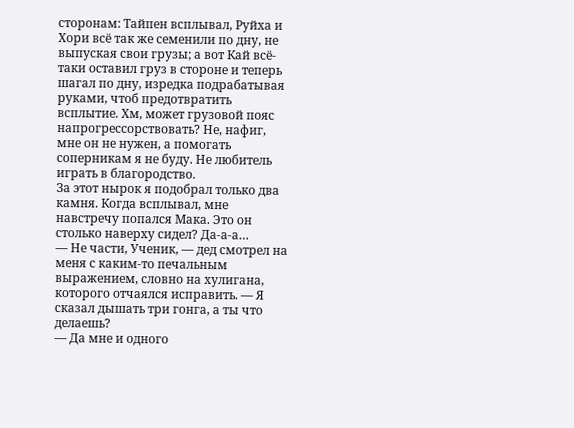сторонам: Тайпен всплывал, Руйха и Хори всё так же семенили по дну, не выпуская свои грузы; а вот Кай всё-таки оставил груз в стороне и теперь шагал по дну, изредка подрабатывая руками, чтоб предотвратить всплытие. Хм, может грузовой пояс напрогрессорствовать? Не, нафиг, мне он не нужен, а помогать соперникам я не буду. Не любитель играть в благородство.
За этот нырок я подобрал только два камня. Когда всплывал, мне навстречу попался Мака. Это он столько наверху сидел? Да-а-а…
— Не части, Ученик, — дед смотрел на меня с каким-то печальным выражением, словно на хулигана, которого отчаялся исправить. — Я сказал дышать три гонга, а ты что делаешь?
— Да мне и одного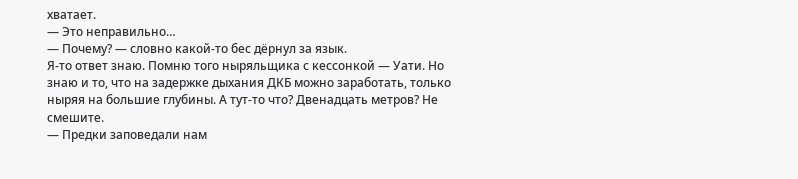хватает.
— Это неправильно…
— Почему? — словно какой-то бес дёрнул за язык.
Я-то ответ знаю. Помню того ныряльщика с кессонкой — Уати. Но знаю и то, что на задержке дыхания ДКБ можно заработать, только ныряя на большие глубины. А тут-то что? Двенадцать метров? Не смешите.
— Предки заповедали нам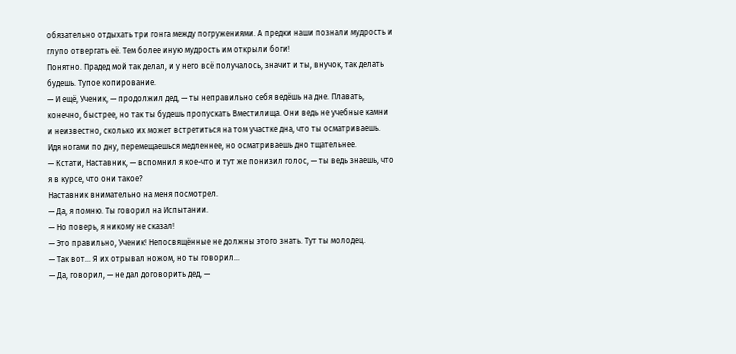обязательно отдыхать три гонга между погружениями. А предки наши познали мудрость и глупо отвергать её. Тем более иную мудрость им открыли боги!
Понятно. Прадед мой так делал, и у него всё получалось, значит и ты, внучок, так делать будешь. Тупое копирование.
— И ещё, Ученик, — продолжил дед, — ты неправильно себя ведёшь на дне. Плавать, конечно, быстрее, но так ты будешь пропускать Вместилища. Они ведь не учебные камни и неизвестно, сколько их может встретиться на том участке дна, что ты осматриваешь. Идя ногами по дну, перемещаешься медленнее, но осматриваешь дно тщательнее.
— Кстати, Наставник, — вспомнил я кое-что и тут же понизил голос, — ты ведь знаешь, что я в курсе, что они такое?
Наставник внимательно на меня посмотрел.
— Да, я помню. Ты говорил на Испытании.
— Но поверь, я никому не сказал!
— Это правильно, Ученик! Непосвящённые не должны этого знать. Тут ты молодец.
— Так вот… Я их отрывал ножом, но ты говорил…
— Да, говорил, — не дал договорить дед, —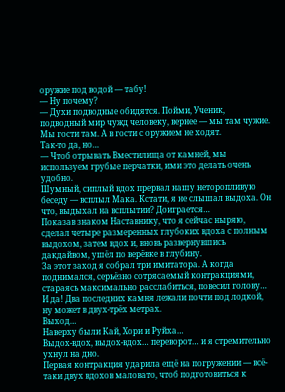оружие под водой — табу!
— Ну почему?
— Духи подводные обидятся. Пойми, Ученик, подводный мир чужд человеку, вернее — мы там чужие. Мы гости там. А в гости с оружием не ходят.
Так-то да, но…
— Чтоб отрывать Вместилища от камней, мы используем грубые перчатки, ими это делать очень удобно.
Шумный, сиплый вдох прервал нашу неторопливую беседу — всплыл Мака. Кстати, я не слышал выдоха. Он что, выдыхал на всплытии? Доиграется…
Показав знаком Наставнику, что я сейчас ныряю, сделал четыре размеренных глубоких вдоха с полным выдохом, затем вдох и, вновь развернувшись дакдайвом, ушёл по верёвке в глубину.
За этот заход я собрал три имитатора. А когда поднимался, серьёзно сотрясаемый контракциями, стараясь максимально расслабиться, повесил голову… И да! Два последних камня лежали почти под лодкой, ну может в двух-трёх метрах.
Выход…
Наверху были Кай, Хори и Руйха…
Выдох-вдох, выдох-вдох… переворот… и я стремительно ухнул на дно.
Первая контракция ударила ещё на погружении — всё-таки двух вдохов маловато, чтоб подготовиться к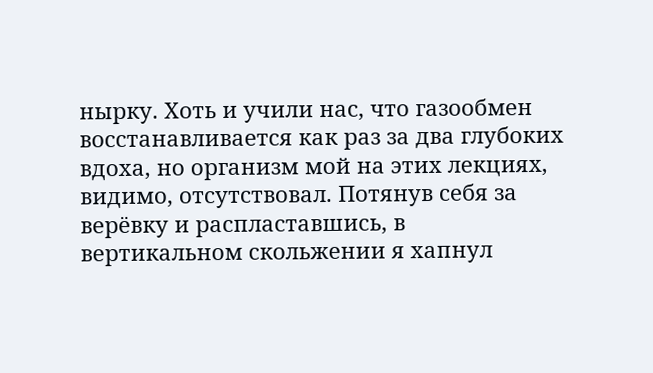нырку. Хоть и учили нас, что газообмен восстанавливается как раз за два глубоких вдоха, но организм мой на этих лекциях, видимо, отсутствовал. Потянув себя за верёвку и распластавшись, в вертикальном скольжении я хапнул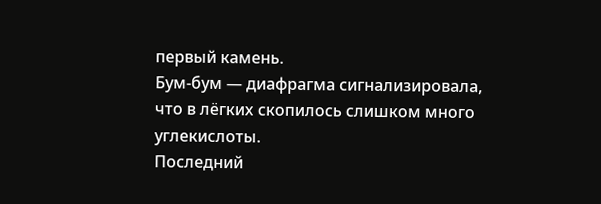первый камень.
Бум-бум — диафрагма сигнализировала, что в лёгких скопилось слишком много углекислоты.
Последний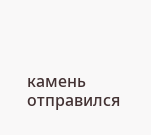камень отправился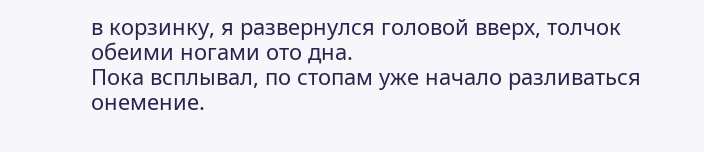в корзинку, я развернулся головой вверх, толчок обеими ногами ото дна.
Пока всплывал, по стопам уже начало разливаться онемение.